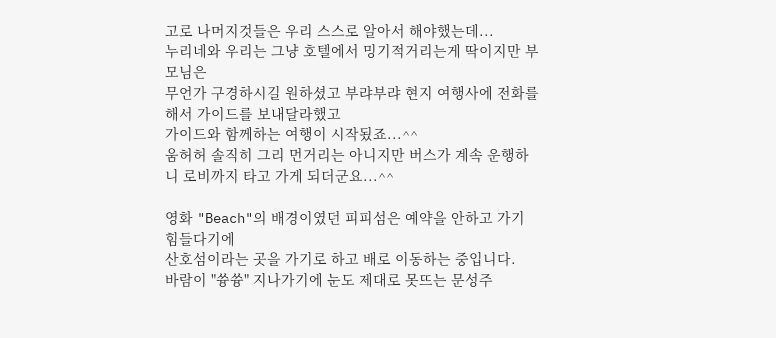고로 나머지것들은 우리 스스로 알아서 해야했는데...
누리네와 우리는 그냥 호텔에서 밍기적거리는게 딱이지만 부모님은
무언가 구경하시길 원하셨고 부랴부랴 현지 여행사에 전화를 해서 가이드를 보내달라했고
가이드와 함께하는 여행이 시작됬죠...^^
움허허 솔직히 그리 먼거리는 아니지만 버스가 계속 운행하니 로비까지 타고 가게 되더군요...^^

영화 "Beach"의 배경이였던 피피섬은 예약을 안하고 가기 힘들다기에
산호섬이라는 곳을 가기로 하고 배로 이동하는 중입니다.
바람이 "쓩쓩" 지나가기에 눈도 제대로 못뜨는 문성주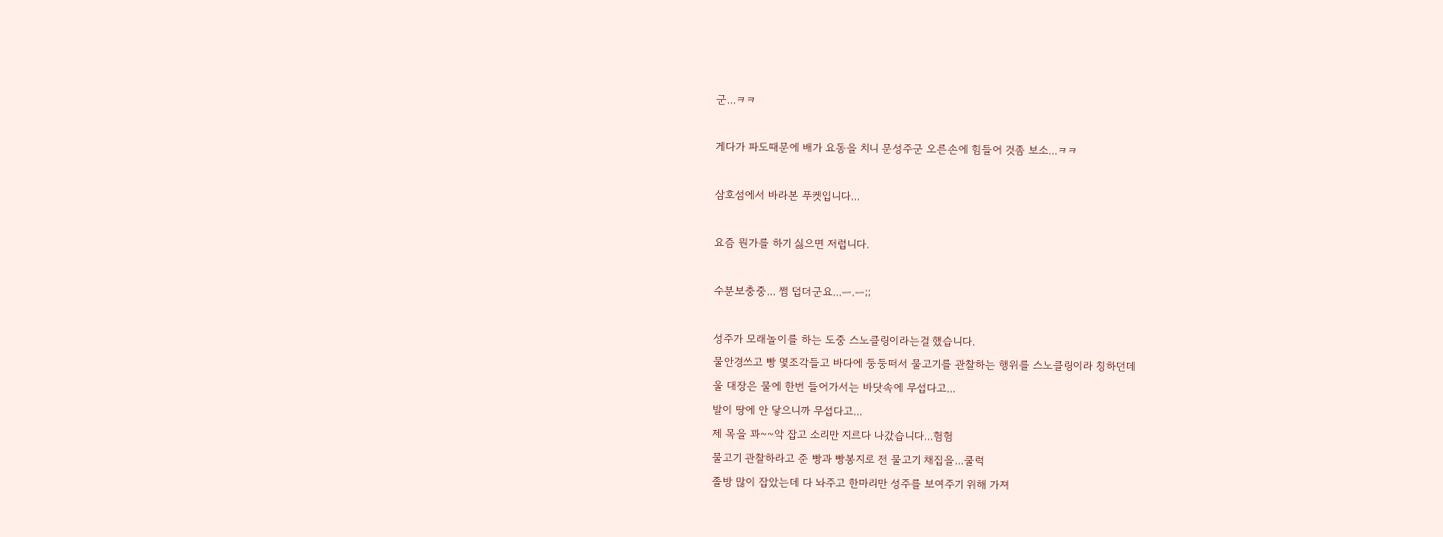군...ㅋㅋ

게다가 파도때문에 배가 요동을 치니 문성주군 오른손에 힘들어 것좀 보소...ㅋㅋ

삼호섬에서 바라본 푸켓입니다...

요즘 뭔가를 하기 싫으면 저럽니다.

수분보충중... 쩜 덥더군요...ㅡ.ㅡ;;

성주가 모래놀이를 하는 도중 스노클링이라는걸 했습니다.
물안경쓰고 빵 몇조각들고 바다에 둥둥떠서 물고기를 관찰하는 행위를 스노클링이라 칭하던데
울 대장은 물에 한번 들어가서는 바닷속에 무섭다고...
발이 땅에 안 닿으니까 무섭다고...
제 목을 꽈~~악 잡고 소리만 지르다 나갔습니다...험험
물고기 관찰하라고 준 빵과 빵봉지로 전 물고기 채집을...쿨럭
졸방 많이 잡았는데 다 놔주고 한마리만 성주를 보여주기 위해 가져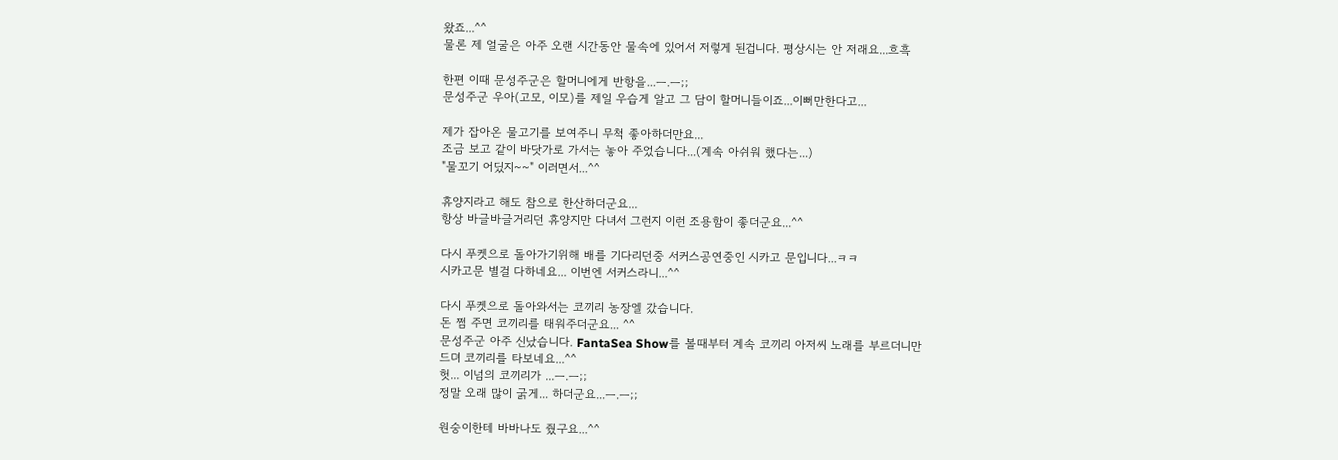왔죠...^^
물론 제 얼굴은 아주 오랜 시간동안 물속에 있어서 저렇게 된겁니다. 평상시는 안 저래요...흐흑

한편 이때 문성주군은 할머니에게 반항을...ㅡ.ㅡ;;
문성주군 우아(고모, 이모)를 제일 우습게 알고 그 담이 할머니들이죠...이뻐만한다고...

제가 잡아온 물고기를 보여주니 무척 좋아하더만요...
조금 보고 같이 바닷가로 가서는 놓아 주었습니다...(계속 아쉬워 했다는...)
"물꼬기 어딨지~~" 이러면서...^^

휴양지라고 해도 참으로 한산하더군요...
항상 바글바글거리던 휴양지만 다녀서 그런지 이런 조용함이 좋더군요...^^

다시 푸켓으로 돌아가기위해 배를 기다리던중 서커스공연중인 시카고 문입니다...ㅋㅋ
시카고문 별걸 다하네요... 이번엔 서커스라니...^^

다시 푸켓으로 돌아와서는 코끼리 농장엘 갔습니다.
돈 쩜 주면 코끼리를 태워주더군요... ^^
문성주군 아주 신났습니다. FantaSea Show를 볼때부터 계속 코끼리 아저씨 노래를 부르더니만
드뎌 코끼리를 타보네요...^^
헛... 이넘의 코끼리가 ...ㅡ.ㅡ;;
정말 오래 많이 굵게... 하더군요...ㅡ.ㅡ;;

원숭이한테 바바나도 줬구요...^^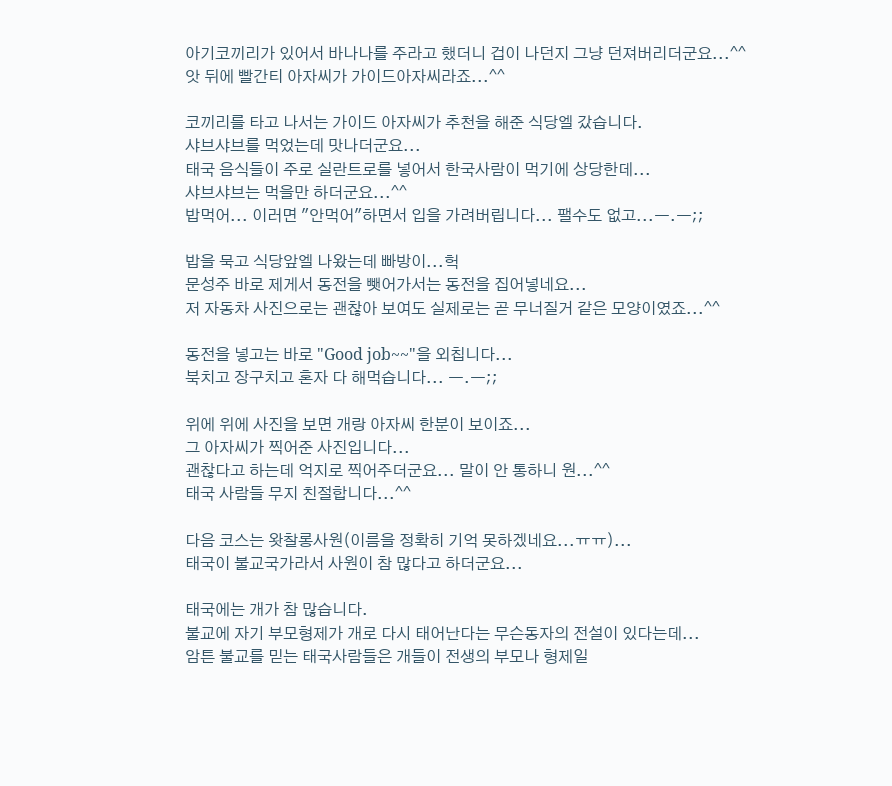아기코끼리가 있어서 바나나를 주라고 했더니 겁이 나던지 그냥 던져버리더군요...^^
앗 뒤에 빨간티 아자씨가 가이드아자씨라죠...^^

코끼리를 타고 나서는 가이드 아자씨가 추천을 해준 식당엘 갔습니다.
샤브샤브를 먹었는데 맛나더군요...
태국 음식들이 주로 실란트로를 넣어서 한국사람이 먹기에 상당한데...
샤브샤브는 먹을만 하더군요...^^
밥먹어... 이러면 "안먹어"하면서 입을 가려버립니다... 팰수도 없고...ㅡ.ㅡ;;

밥을 묵고 식당앞엘 나왔는데 빠방이...헉
문성주 바로 제게서 동전을 뺏어가서는 동전을 집어넣네요...
저 자동차 사진으로는 괜찮아 보여도 실제로는 곧 무너질거 같은 모양이였죠...^^

동전을 넣고는 바로 "Good job~~"을 외칩니다...
북치고 장구치고 혼자 다 해먹습니다... ㅡ.ㅡ;;

위에 위에 사진을 보면 개랑 아자씨 한분이 보이죠...
그 아자씨가 찍어준 사진입니다...
괜찮다고 하는데 억지로 찍어주더군요... 말이 안 통하니 원...^^
태국 사람들 무지 친절합니다...^^

다음 코스는 왓찰롱사원(이름을 정확히 기억 못하겠네요...ㅠㅠ)...
태국이 불교국가라서 사원이 참 많다고 하더군요...

태국에는 개가 참 많습니다.
불교에 자기 부모형제가 개로 다시 태어난다는 무슨동자의 전설이 있다는데...
암튼 불교를 믿는 태국사람들은 개들이 전생의 부모나 형제일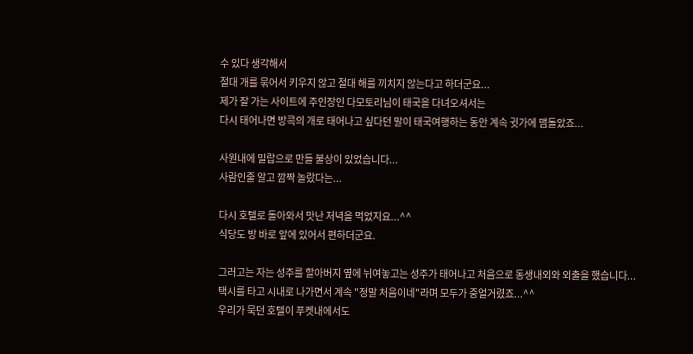수 있다 생각해서
절대 개를 묶어서 키우지 않고 절대 해를 끼치지 않는다고 하더군요...
제가 잘 가는 사이트에 주인장인 다모토리님이 태국을 다녀오셔서는
다시 태어나면 방콕의 개로 태어나고 싶다던 말이 태국여행하는 동안 계속 귓가에 맴돌았죠...

사원내에 밀랍으로 만들 불상이 있었습니다...
사람인줄 알고 깜짝 놀랐다는...

다시 호텔로 돌아와서 맛난 저녁을 먹었지요...^^
식당도 방 바로 앞에 있어서 편하더군요.

그러고는 자는 성주를 할아버지 옆에 뉘여놓고는 성주가 태어나고 처음으로 동생내외와 외출을 했습니다...
택시를 타고 시내로 나가면서 계속 "정말 처음이네"라며 모두가 중얼거렸죠...^^
우리가 묵던 호텔이 푸켓내에서도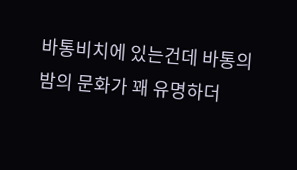바통비치에 있는건데 바통의 밤의 문화가 꽤 유명하더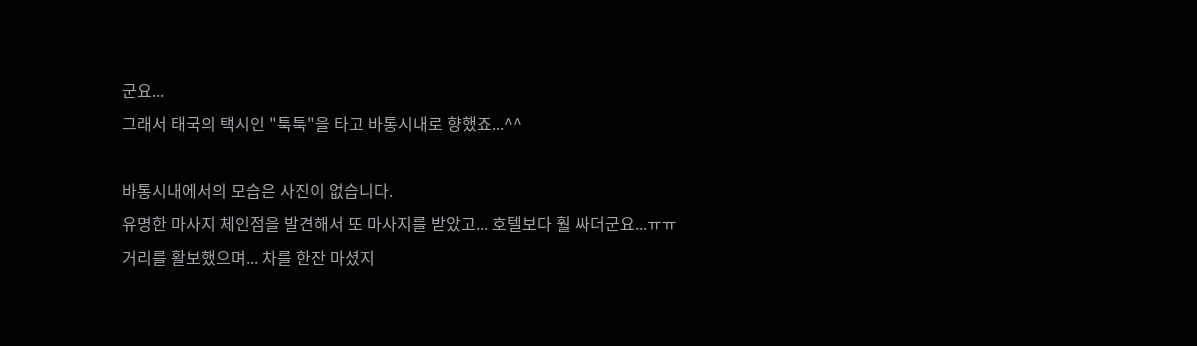군요...
그래서 태국의 택시인 "툭툭"을 타고 바통시내로 향했죠...^^

바통시내에서의 모습은 사진이 없습니다.
유명한 마사지 체인점을 발견해서 또 마사지를 받았고... 호텔보다 훨 싸더군요...ㅠㅠ
거리를 활보했으며... 차를 한잔 마셨지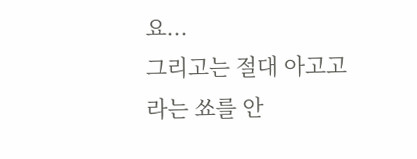요...
그리고는 절대 아고고라는 쑈를 안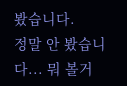봤습니다.
정말 안 봤습니다... 뭐 볼거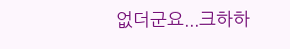없더군요...크하하